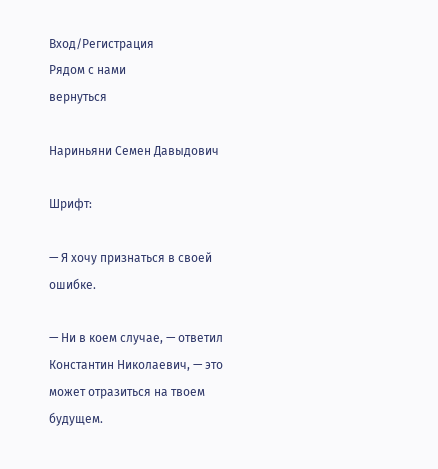Вход/Регистрация
Рядом с нами
вернуться

Нариньяни Семен Давыдович

Шрифт:

— Я хочу признаться в своей ошибке.

— Ни в коем случае, — ответил Константин Николаевич, — это может отразиться на твоем будущем.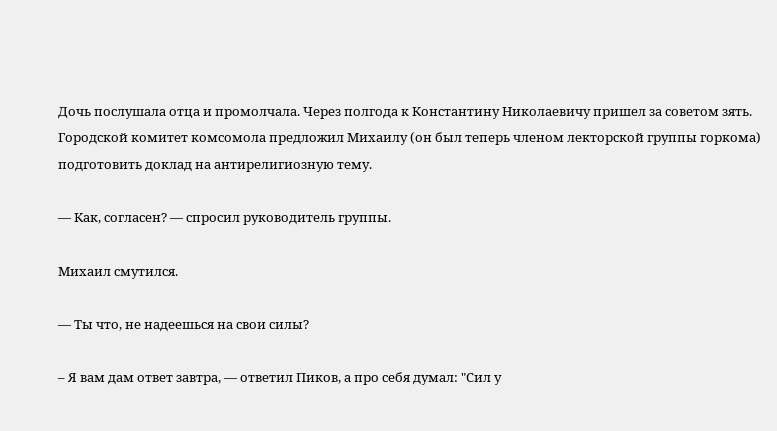Дочь послушала отца и промолчала. Через полгода к Константину Николаевичу пришел за советом зять. Городской комитет комсомола предложил Михаилу (он был теперь членом лекторской группы горкома) подготовить доклад на антирелигиозную тему.

— Как, согласен? — спросил руководитель группы.

Михаил смутился.

— Ты что, не надеешься на свои силы?

– Я вам дам ответ завтра, — ответил Пиков, а про себя думал: "Сил у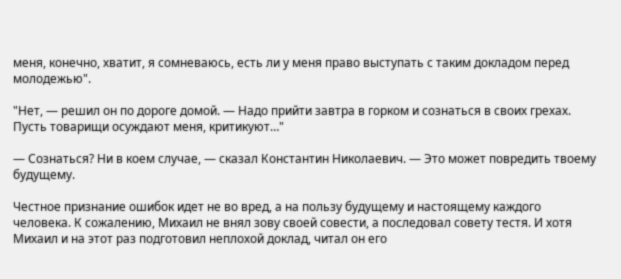меня, конечно, хватит, я сомневаюсь, есть ли у меня право выступать с таким докладом перед молодежью".

"Нет, — решил он по дороге домой. — Надо прийти завтра в горком и сознаться в своих грехах. Пусть товарищи осуждают меня, критикуют…"

— Сознаться? Ни в коем случае, — сказал Константин Николаевич. — Это может повредить твоему будущему.

Честное признание ошибок идет не во вред, а на пользу будущему и настоящему каждого человека. К сожалению, Михаил не внял зову своей совести, а последовал совету тестя. И хотя Михаил и на этот раз подготовил неплохой доклад, читал он его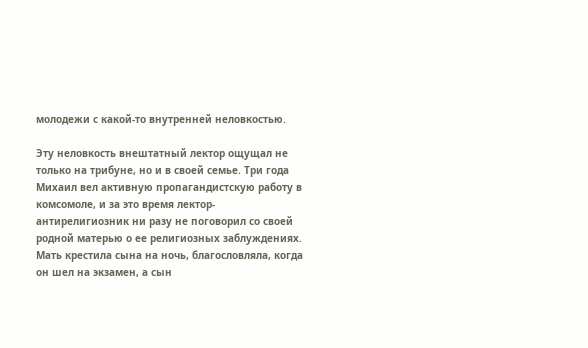молодежи с какой-то внутренней неловкостью.

Эту неловкость внештатный лектор ощущал не только на трибуне, но и в своей семье. Три года Михаил вел активную пропагандистскую работу в комсомоле, и за это время лектор-антирелигиозник ни разу не поговорил со своей родной матерью о ее религиозных заблуждениях. Мать крестила сына на ночь, благословляла, когда он шел на экзамен, а сын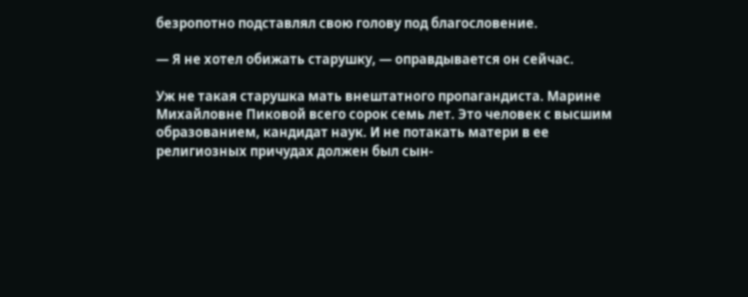безропотно подставлял свою голову под благословение.

— Я не хотел обижать старушку, — оправдывается он сейчас.

Уж не такая старушка мать внештатного пропагандиста. Марине Михайловне Пиковой всего сорок семь лет. Это человек с высшим образованием, кандидат наук. И не потакать матери в ее религиозных причудах должен был сын-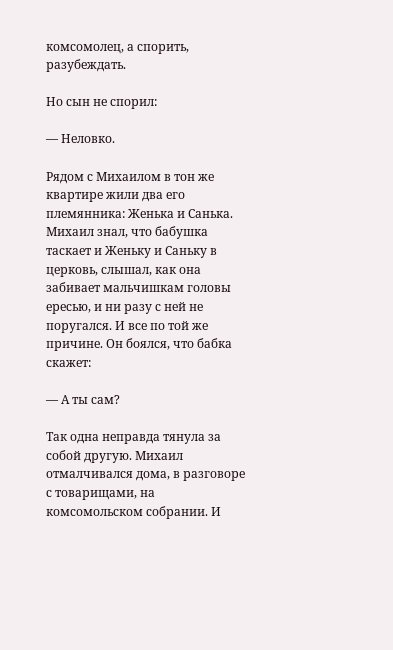комсомолец, а спорить, разубеждать.

Но сын не спорил:

— Неловко.

Рядом с Михаилом в тон же квартире жили два его племянника: Женька и Санька. Михаил знал, что бабушка таскает и Женьку и Саньку в церковь, слышал, как она забивает мальчишкам головы ересью, и ни разу с ней не поругался. И все по той же причине. Он боялся, что бабка скажет:

— А ты сам?

Так одна неправда тянула за собой другую. Михаил отмалчивался дома, в разговоре с товарищами, на комсомольском собрании. И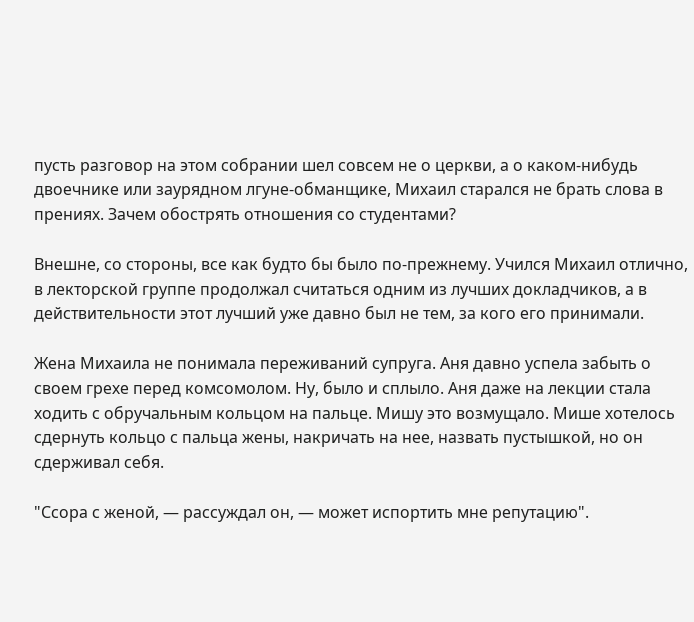пусть разговор на этом собрании шел совсем не о церкви, а о каком-нибудь двоечнике или заурядном лгуне-обманщике, Михаил старался не брать слова в прениях. Зачем обострять отношения со студентами?

Внешне, со стороны, все как будто бы было по-прежнему. Учился Михаил отлично, в лекторской группе продолжал считаться одним из лучших докладчиков, а в действительности этот лучший уже давно был не тем, за кого его принимали.

Жена Михаила не понимала переживаний супруга. Аня давно успела забыть о своем грехе перед комсомолом. Ну, было и сплыло. Аня даже на лекции стала ходить с обручальным кольцом на пальце. Мишу это возмущало. Мише хотелось сдернуть кольцо с пальца жены, накричать на нее, назвать пустышкой, но он сдерживал себя.

"Ссора с женой, — рассуждал он, — может испортить мне репутацию".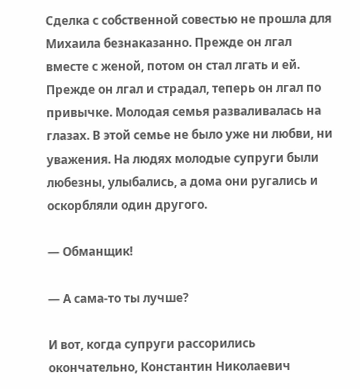Сделка с собственной совестью не прошла для Михаила безнаказанно. Прежде он лгал вместе с женой, потом он стал лгать и ей. Прежде он лгал и страдал, теперь он лгал по привычке. Молодая семья разваливалась на глазах. В этой семье не было уже ни любви, ни уважения. На людях молодые супруги были любезны, улыбались, а дома они ругались и оскорбляли один другого.

— Обманщик!

— А сама-то ты лучше?

И вот, когда супруги рассорились окончательно, Константин Николаевич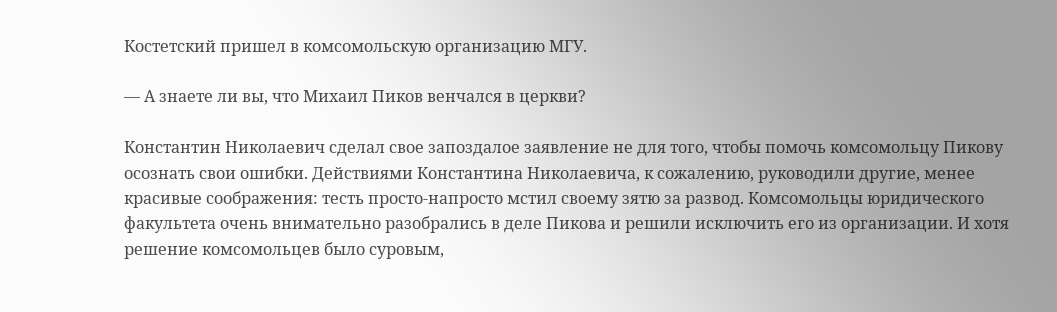Костетский пришел в комсомольскую организацию МГУ.

— А знаете ли вы, что Михаил Пиков венчался в церкви?

Константин Николаевич сделал свое запоздалое заявление не для того, чтобы помочь комсомольцу Пикову осознать свои ошибки. Действиями Константина Николаевича, к сожалению, руководили другие, менее красивые соображения: тесть просто-напросто мстил своему зятю за развод. Комсомольцы юридического факультета очень внимательно разобрались в деле Пикова и решили исключить его из организации. И хотя решение комсомольцев было суровым,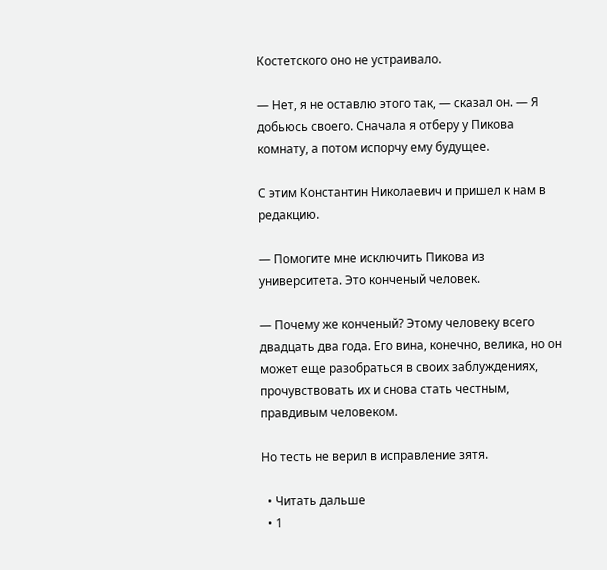Костетского оно не устраивало.

— Нет, я не оставлю этого так, — сказал он. — Я добьюсь своего. Сначала я отберу у Пикова комнату, а потом испорчу ему будущее.

С этим Константин Николаевич и пришел к нам в редакцию.

— Помогите мне исключить Пикова из университета. Это конченый человек.

— Почему же конченый? Этому человеку всего двадцать два года. Его вина, конечно, велика, но он может еще разобраться в своих заблуждениях, прочувствовать их и снова стать честным, правдивым человеком.

Но тесть не верил в исправление зятя.

  • Читать дальше
  • 1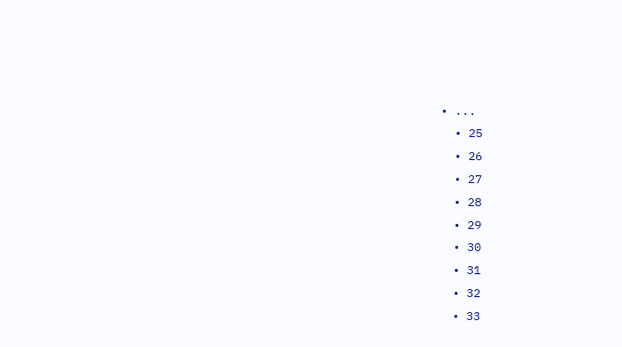• ...
  • 25
  • 26
  • 27
  • 28
  • 29
  • 30
  • 31
  • 32
  • 33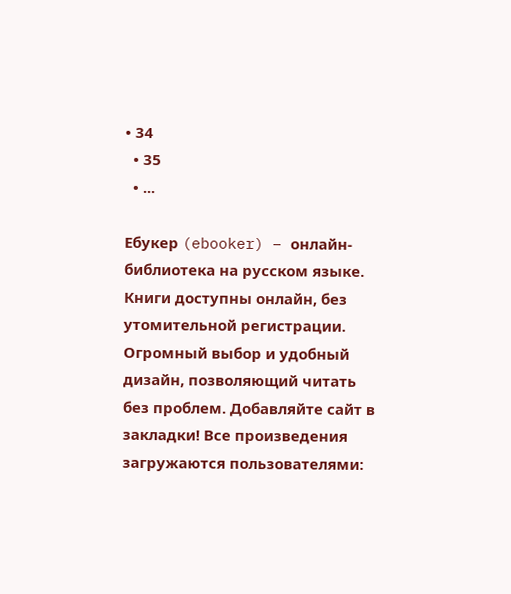• 34
  • 35
  • ...

Ебукер (ebooker) – онлайн-библиотека на русском языке. Книги доступны онлайн, без утомительной регистрации. Огромный выбор и удобный дизайн, позволяющий читать без проблем. Добавляйте сайт в закладки! Все произведения загружаются пользователями: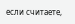если считаете,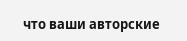что ваши авторские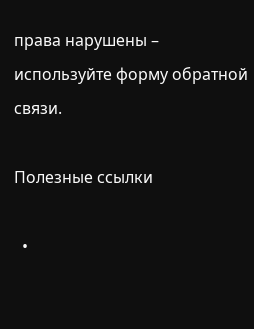права нарушены – используйте форму обратной связи.

Полезные ссылки

  •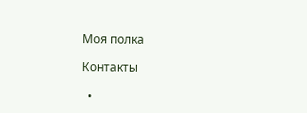Моя полка

Контакты

  •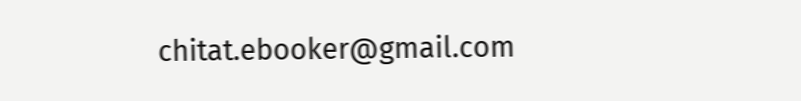chitat.ebooker@gmail.com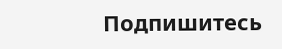Подпишитесь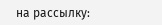на рассылку: